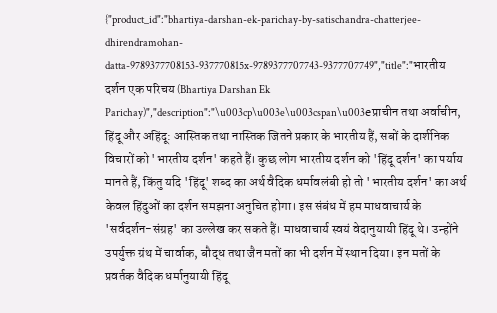{"product_id":"bhartiya-darshan-ek-parichay-by-satischandra-chatterjee-dhirendramohan-datta-9789377708153-937770815x-9789377707743-9377707749","title":"भारतीय दर्शन एक परिचय (Bhartiya Darshan Ek Parichay)","description":"\u003cp\u003e\u003cspan\u003eप्राचीन तथा अर्वाचीन, हिंदू और अहिंदू: आस्तिक तथा नास्तिक जितने प्रकार के भारतीय हैं, सबों के दार्शनिक विचारों को 'भारतीय दर्शन' कहते हैं। कुछ लोग भारतीय दर्शन को 'हिंदू दर्शन' का पर्याय मानते हैं, किंतु यदि 'हिंदू' शब्द का अर्थ वैदिक धर्मावलंबी हो तो 'भारतीय दर्शन' का अर्थ केवल हिंदुओं का दर्शन समझना अनुचित होगा। इस संबंध में हम माधवाचार्य के 'सर्वदर्शन-संग्रह' का उल्लेख कर सकते हैं। माधवाचार्य स्वयं वेदानुयायी हिंदू थे। उन्होंने उपर्युक्त ग्रंथ में चार्वाक, बौद्ध तथा जैन मतों का भी दर्शन में स्थान दिया। इन मतों के प्रवर्तक वैदिक धर्मानुयायी हिंदू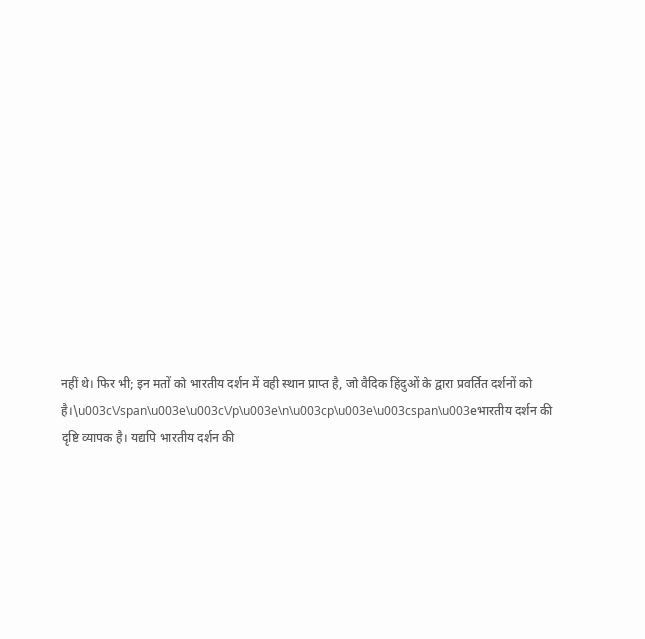नहीं थे। फिर भी; इन मतों को भारतीय दर्शन में वही स्थान प्राप्त है, जो वैदिक हिंदुओं के द्वारा प्रवर्तित दर्शनों को है।\u003c\/span\u003e\u003c\/p\u003e\n\u003cp\u003e\u003cspan\u003eभारतीय दर्शन की दृष्टि व्यापक है। यद्यपि भारतीय दर्शन की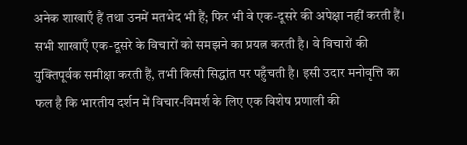अनेक शाखाएँ हैं तथा उनमें मतभेद भी हैं; फिर भी वे एक-दूसरे की अपेक्षा नहीं करती हैं। सभी शाखाएँ एक-दूसरे के विचारों को समझने का प्रयत्न करती है। वे विचारों की युक्तिपूर्वक समीक्षा करती हैं, तभी किसी सिद्धांत पर पहुँचती है। इसी उदार मनोवृत्ति का फल है कि भारतीय दर्शन में विचार-विमर्श के लिए एक विशेष प्रणाली की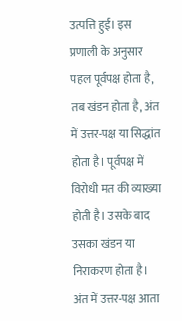उत्पत्ति हुई। इस प्रणाली के अनुसार पहल पूर्वपक्ष होता है, तब खंडन होता है, अंत में उत्तर-पक्ष या सिद्धांत होता है। पूर्वपक्ष में विरोधी मत की व्याख्या होती है। उसके बाद उसका खंडन या निराकरण होता है। अंत में उत्तर-पक्ष आता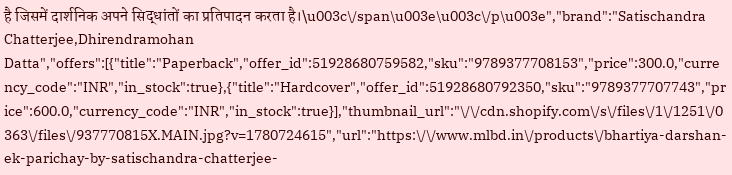है जिसमें दार्शनिक अपने सिद्धांतों का प्रतिपादन करता है।\u003c\/span\u003e\u003c\/p\u003e","brand":"Satischandra Chatterjee,Dhirendramohan Datta","offers":[{"title":"Paperback","offer_id":51928680759582,"sku":"9789377708153","price":300.0,"currency_code":"INR","in_stock":true},{"title":"Hardcover","offer_id":51928680792350,"sku":"9789377707743","price":600.0,"currency_code":"INR","in_stock":true}],"thumbnail_url":"\/\/cdn.shopify.com\/s\/files\/1\/1251\/0363\/files\/937770815X.MAIN.jpg?v=1780724615","url":"https:\/\/www.mlbd.in\/products\/bhartiya-darshan-ek-parichay-by-satischandra-chatterjee-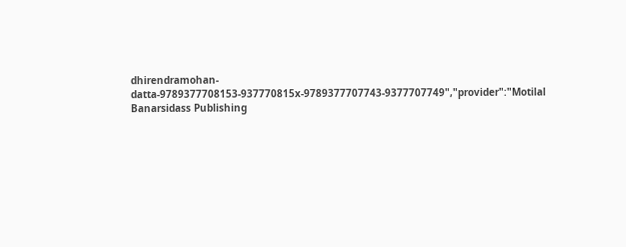dhirendramohan-datta-9789377708153-937770815x-9789377707743-9377707749","provider":"Motilal Banarsidass Publishing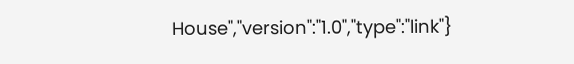House","version":"1.0","type":"link"}